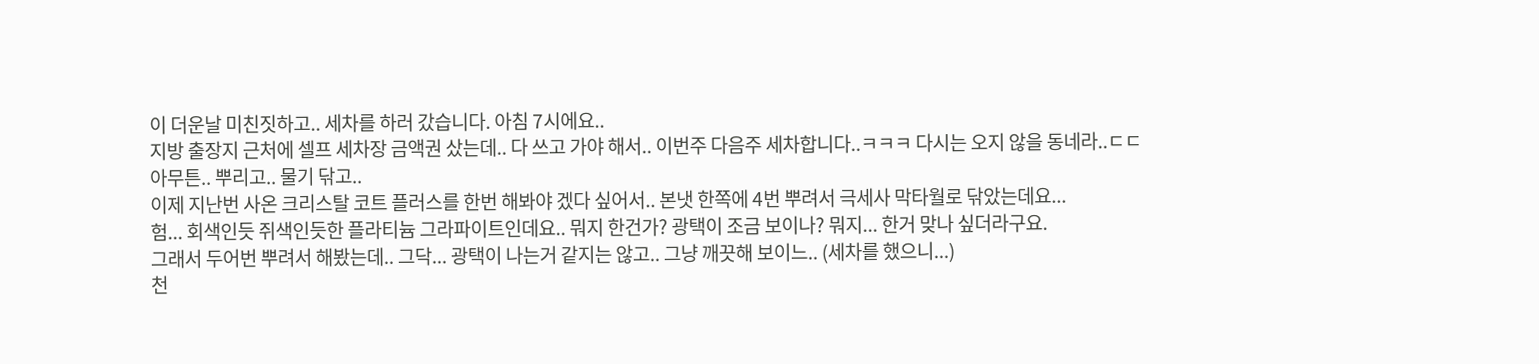이 더운날 미친짓하고.. 세차를 하러 갔습니다. 아침 7시에요..
지방 출장지 근처에 셀프 세차장 금액권 샀는데.. 다 쓰고 가야 해서.. 이번주 다음주 세차합니다..ㅋㅋㅋ 다시는 오지 않을 동네라..ㄷㄷ
아무튼.. 뿌리고.. 물기 닦고..
이제 지난번 사온 크리스탈 코트 플러스를 한번 해봐야 겠다 싶어서.. 본냇 한쪽에 4번 뿌려서 극세사 막타월로 닦았는데요...
험... 회색인듯 쥐색인듯한 플라티늄 그라파이트인데요.. 뭐지 한건가? 광택이 조금 보이나? 뭐지... 한거 맞나 싶더라구요.
그래서 두어번 뿌려서 해봤는데.. 그닥... 광택이 나는거 같지는 않고.. 그냥 깨끗해 보이느.. (세차를 했으니...)
천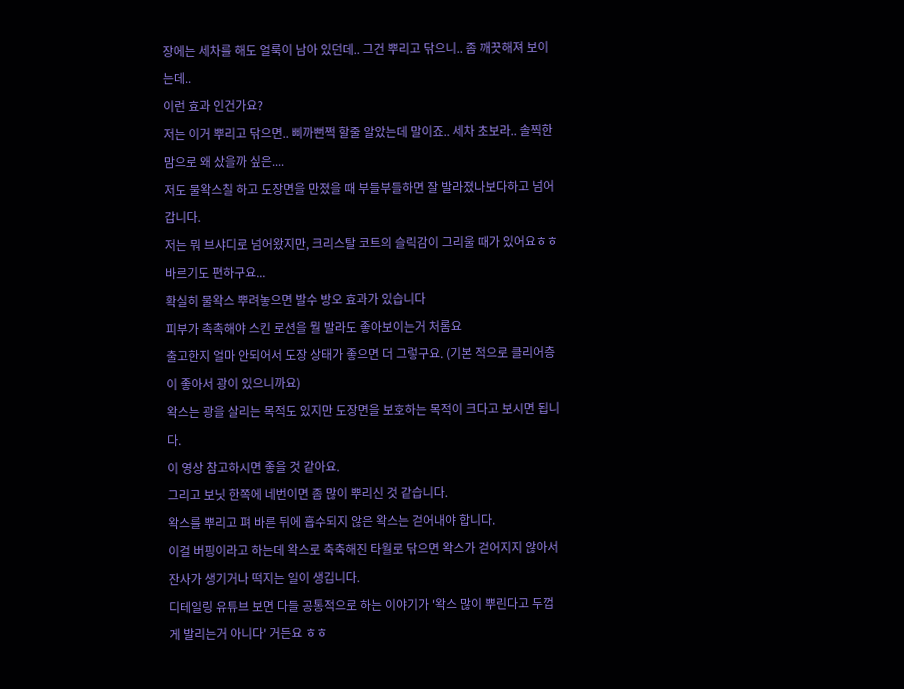장에는 세차를 해도 얼룩이 남아 있던데.. 그건 뿌리고 닦으니.. 좀 깨끗해져 보이는데..
이런 효과 인건가요?
저는 이거 뿌리고 닦으면.. 삐까뻔쩍 할줄 알았는데 말이죠.. 세차 초보라.. 솔찍한 맘으로 왜 샀을까 싶은....
저도 물왁스칠 하고 도장면을 만졌을 때 부들부들하면 잘 발라졌나보다하고 넘어갑니다.
저는 뭐 브샤디로 넘어왔지만, 크리스탈 코트의 슬릭감이 그리울 때가 있어요ㅎㅎ
바르기도 편하구요...
확실히 물왁스 뿌려놓으면 발수 방오 효과가 있습니다
피부가 촉촉해야 스킨 로션을 뭘 발라도 좋아보이는거 처롬요
출고한지 얼마 안되어서 도장 상태가 좋으면 더 그렇구요. (기본 적으로 클리어층이 좋아서 광이 있으니까요)
왁스는 광을 살리는 목적도 있지만 도장면을 보호하는 목적이 크다고 보시면 됩니다.
이 영상 참고하시면 좋을 것 같아요.
그리고 보닛 한쪽에 네번이면 좀 많이 뿌리신 것 같습니다.
왁스를 뿌리고 펴 바른 뒤에 흡수되지 않은 왁스는 걷어내야 합니다.
이걸 버핑이라고 하는데 왁스로 축축해진 타월로 닦으면 왁스가 걷어지지 않아서 잔사가 생기거나 떡지는 일이 생깁니다.
디테일링 유튜브 보면 다들 공통적으로 하는 이야기가 '왁스 많이 뿌린다고 두껍게 발리는거 아니다' 거든요 ㅎㅎ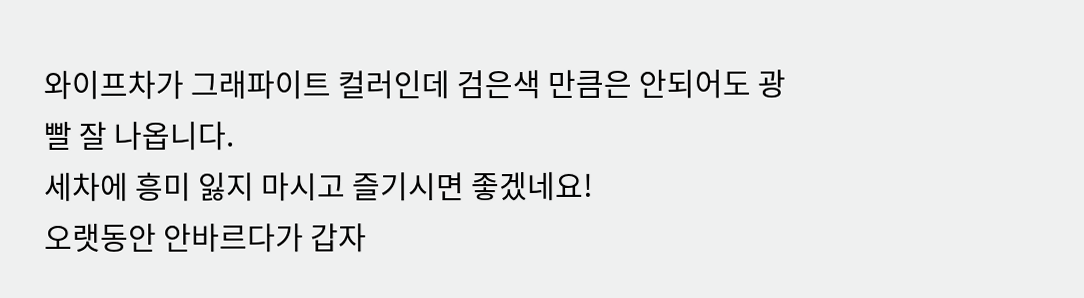와이프차가 그래파이트 컬러인데 검은색 만큼은 안되어도 광빨 잘 나옵니다.
세차에 흥미 잃지 마시고 즐기시면 좋겠네요!
오랫동안 안바르다가 갑자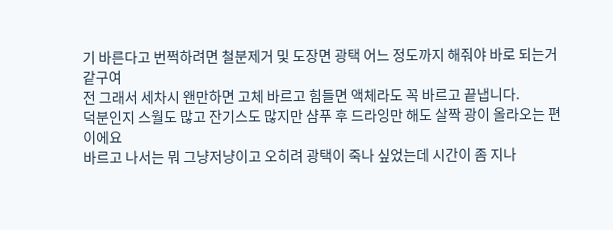기 바른다고 번쩍하려면 철분제거 및 도장면 광택 어느 정도까지 해줘야 바로 되는거 같구여
전 그래서 세차시 왠만하면 고체 바르고 힘들면 액체라도 꼭 바르고 끝냅니다.
덕분인지 스월도 많고 잔기스도 많지만 샴푸 후 드라잉만 해도 살짝 광이 올라오는 편이에요
바르고 나서는 뭐 그냥저냥이고 오히려 광택이 죽나 싶었는데 시간이 좀 지나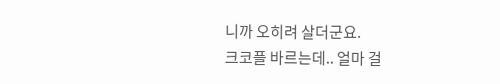니까 오히려 살더군요.
크코플 바르는데.. 얼마 걸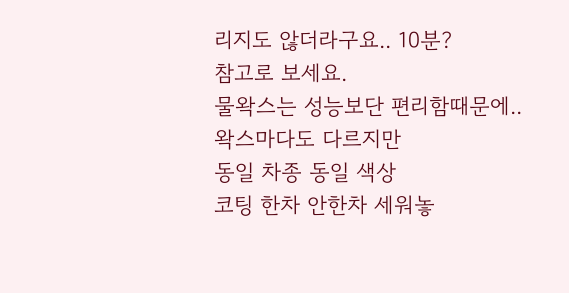리지도 않더라구요.. 10분?
참고로 보세요.
물왁스는 성능보단 편리함때문에..
왁스마다도 다르지만
동일 차종 동일 색상
코팅 한차 안한차 세워놓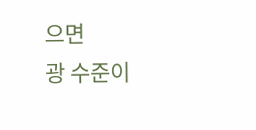으면
광 수준이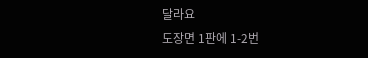달라요
도장면 1판에 1-2번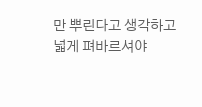만 뿌린다고 생각하고 넓게 펴바르셔야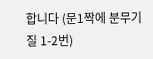합니다 (문1짝에 분무기질 1-2번)